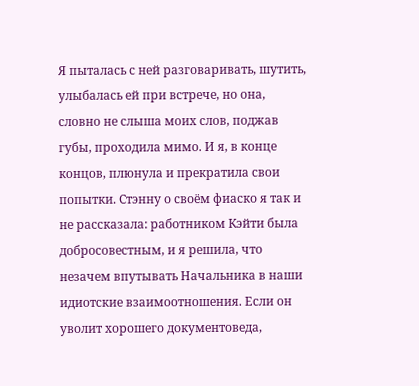Я пыталась с ней разговаривать, шутить, улыбалась ей при встрече, но она, словно не слыша моих слов, поджав губы, проходила мимо. И я, в конце концов, плюнула и прекратила свои попытки. Стэнну о своём фиаско я так и не рассказала: работником Кэйти была добросовестным, и я решила, что незачем впутывать Начальника в наши идиотские взаимоотношения. Если он уволит хорошего документоведа,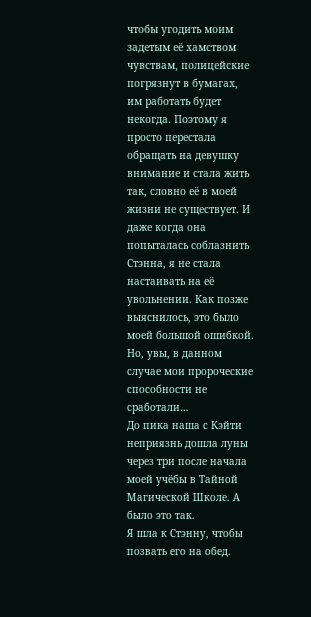чтобы угодить моим задетым её хамством чувствам, полицейские погрязнут в бумагах, им работать будет некогда. Поэтому я просто перестала обращать на девушку внимание и стала жить так, словно её в моей жизни не существует. И даже когда она попыталась соблазнить Стэнна, я не стала настаивать на её увольнении. Как позже выяснилось, это было моей большой ошибкой. Но, увы, в данном случае мои пророческие способности не сработали…
До пика наша с Кэйти неприязнь дошла луны через три после начала моей учёбы в Тайной Магической Школе. А было это так.
Я шла к Стэнну, чтобы позвать его на обед.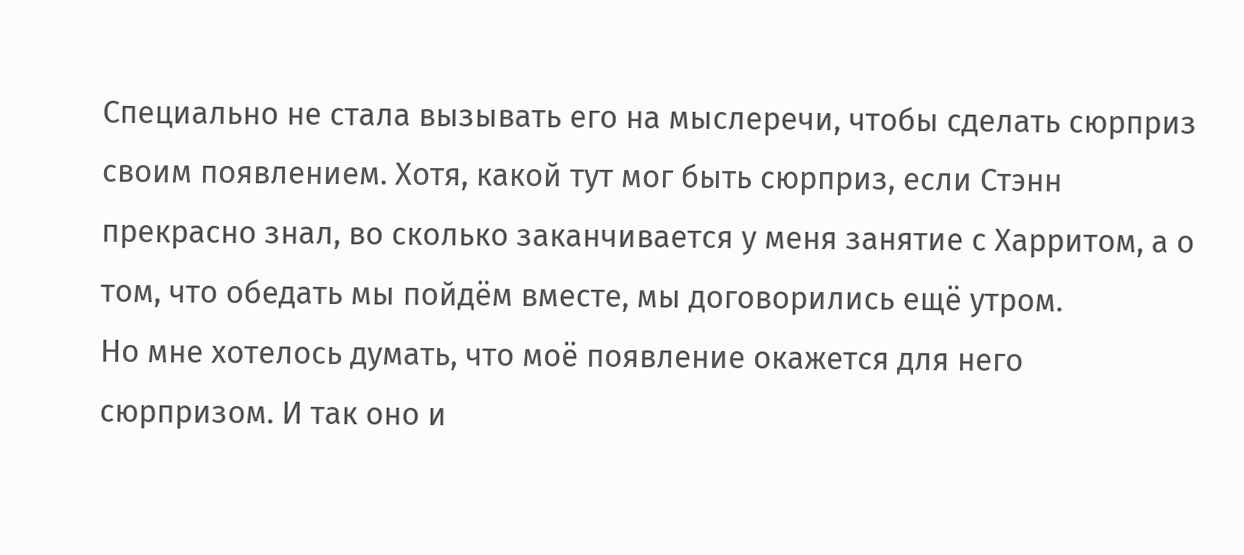Специально не стала вызывать его на мыслеречи, чтобы сделать сюрприз своим появлением. Хотя, какой тут мог быть сюрприз, если Стэнн прекрасно знал, во сколько заканчивается у меня занятие с Харритом, а о том, что обедать мы пойдём вместе, мы договорились ещё утром.
Но мне хотелось думать, что моё появление окажется для него сюрпризом. И так оно и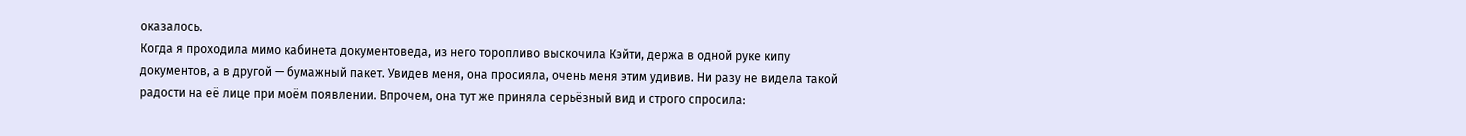оказалось.
Когда я проходила мимо кабинета документоведа, из него торопливо выскочила Кэйти, держа в одной руке кипу документов, а в другой — бумажный пакет. Увидев меня, она просияла, очень меня этим удивив. Ни разу не видела такой радости на её лице при моём появлении. Впрочем, она тут же приняла серьёзный вид и строго спросила: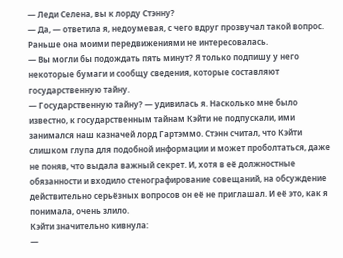— Леди Селена, вы к лорду Стэнну?
— Да, — ответила я, недоумевая, с чего вдруг прозвучал такой вопрос. Раньше она моими передвижениями не интересовалась.
— Вы могли бы подождать пять минут? Я только подпишу у него некоторые бумаги и сообщу сведения, которые составляют государственную тайну.
— Государственную тайну? — удивилась я. Насколько мне было известно, к государственным тайнам Кэйти не подпускали, ими занимался наш казначей лорд Гартэммо. Стэнн считал, что Кэйти слишком глупа для подобной информации и может проболтаться, даже не поняв, что выдала важный секрет. И, хотя в её должностные обязанности и входило стенографирование совещаний, на обсуждение действительно серьёзных вопросов он её не приглашал. И её это, как я понимала, очень злило.
Кэйти значительно кивнула:
—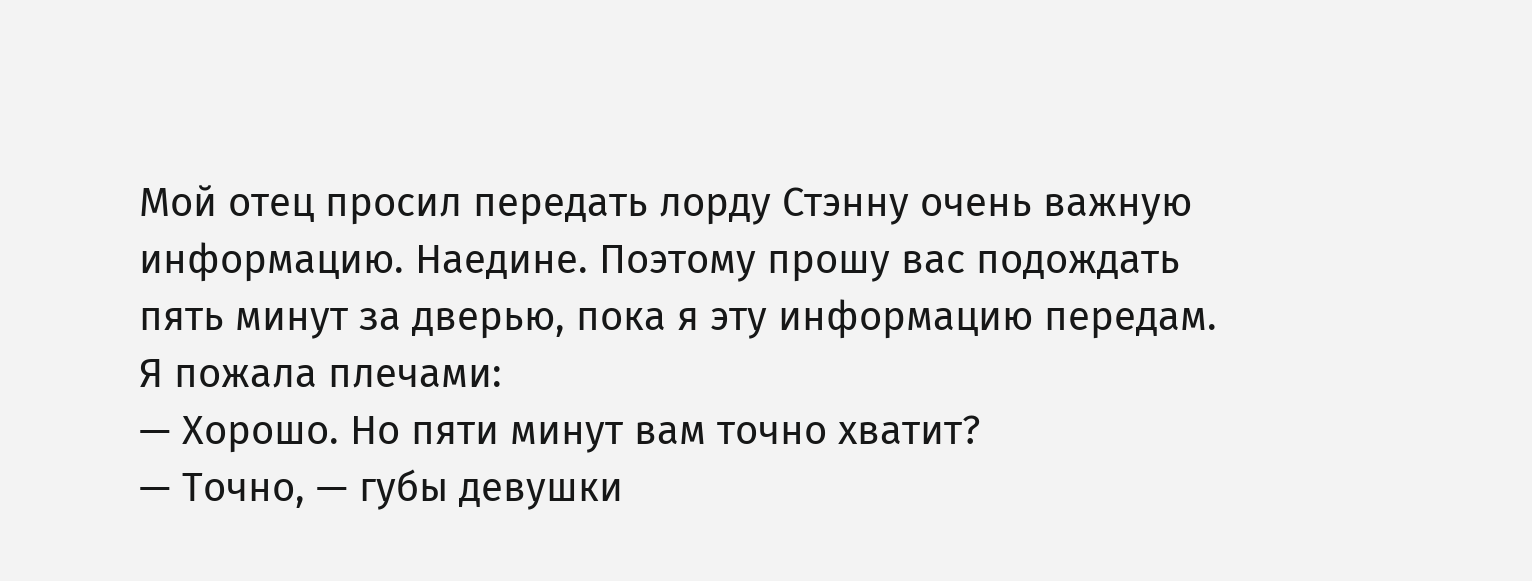Мой отец просил передать лорду Стэнну очень важную информацию. Наедине. Поэтому прошу вас подождать пять минут за дверью, пока я эту информацию передам.
Я пожала плечами:
— Хорошо. Но пяти минут вам точно хватит?
— Точно, — губы девушки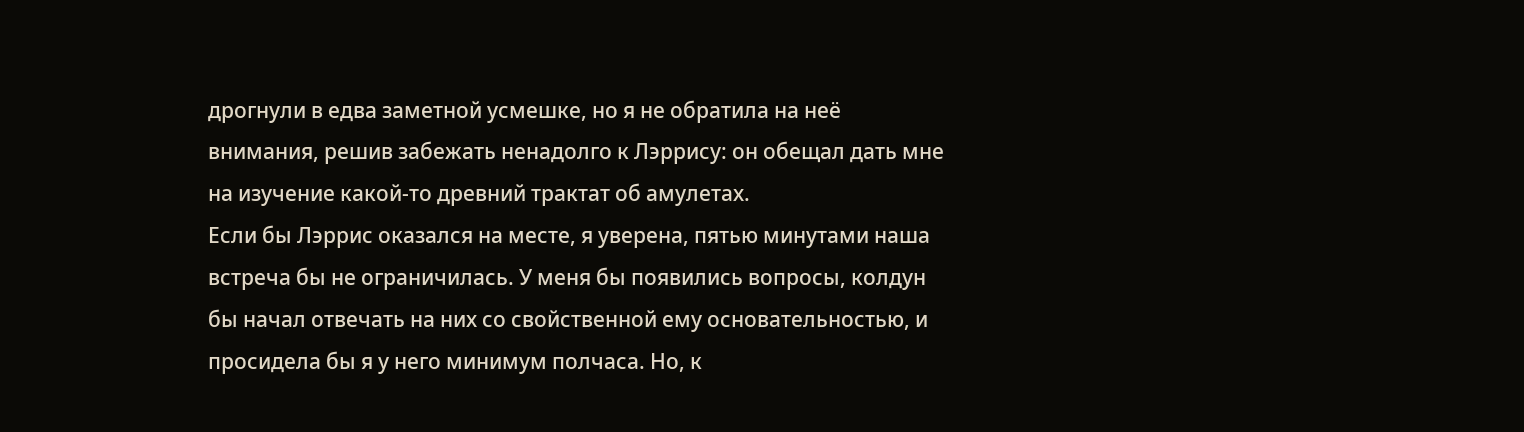дрогнули в едва заметной усмешке, но я не обратила на неё внимания, решив забежать ненадолго к Лэррису: он обещал дать мне на изучение какой-то древний трактат об амулетах.
Если бы Лэррис оказался на месте, я уверена, пятью минутами наша встреча бы не ограничилась. У меня бы появились вопросы, колдун бы начал отвечать на них со свойственной ему основательностью, и просидела бы я у него минимум полчаса. Но, к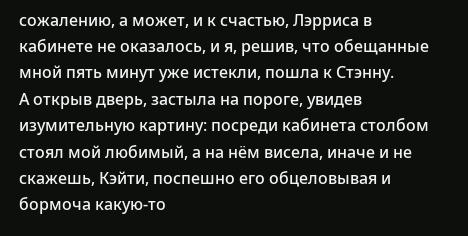сожалению, а может, и к счастью, Лэрриса в кабинете не оказалось, и я, решив, что обещанные мной пять минут уже истекли, пошла к Стэнну.
А открыв дверь, застыла на пороге, увидев изумительную картину: посреди кабинета столбом стоял мой любимый, а на нём висела, иначе и не скажешь, Кэйти, поспешно его обцеловывая и бормоча какую-то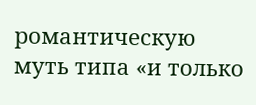романтическую муть типа «и только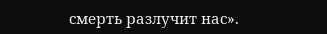смерть разлучит нас».